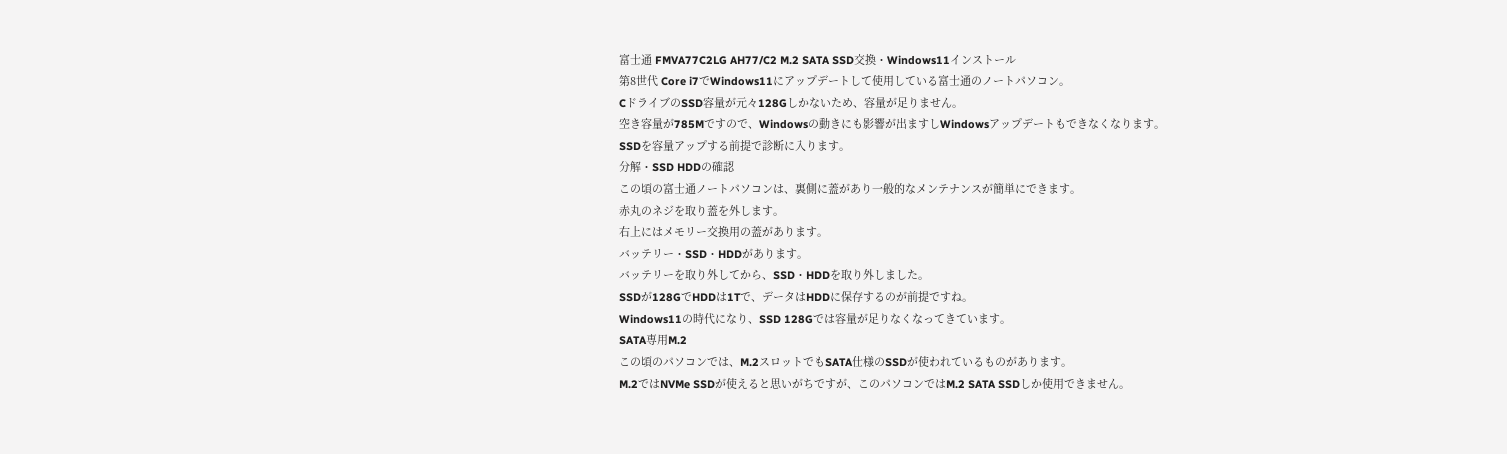富士通 FMVA77C2LG AH77/C2 M.2 SATA SSD交換・Windows11インストール
第8世代 Core i7でWindows11にアップデートして使用している富士通のノートパソコン。
CドライブのSSD容量が元々128Gしかないため、容量が足りません。
空き容量が785Mですので、Windowsの動きにも影響が出ますしWindowsアップデートもできなくなります。
SSDを容量アップする前提で診断に入ります。
分解・SSD HDDの確認
この頃の富士通ノートパソコンは、裏側に蓋があり一般的なメンテナンスが簡単にできます。
赤丸のネジを取り蓋を外します。
右上にはメモリー交換用の蓋があります。
バッテリー・SSD・HDDがあります。
バッテリーを取り外してから、SSD・HDDを取り外しました。
SSDが128GでHDDは1Tで、データはHDDに保存するのが前提ですね。
Windows11の時代になり、SSD 128Gでは容量が足りなくなってきています。
SATA専用M.2
この頃のパソコンでは、M.2スロットでもSATA仕様のSSDが使われているものがあります。
M.2ではNVMe SSDが使えると思いがちですが、このパソコンではM.2 SATA SSDしか使用できません。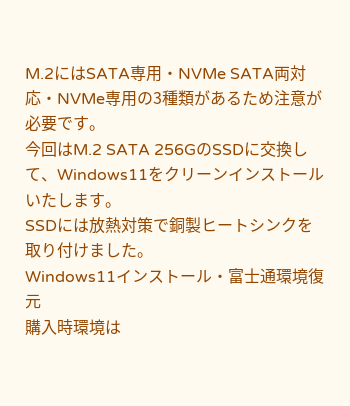M.2にはSATA専用・NVMe SATA両対応・NVMe専用の3種類があるため注意が必要です。
今回はM.2 SATA 256GのSSDに交換して、Windows11をクリーンインストールいたします。
SSDには放熱対策で銅製ヒートシンクを取り付けました。
Windows11インストール・富士通環境復元
購入時環境は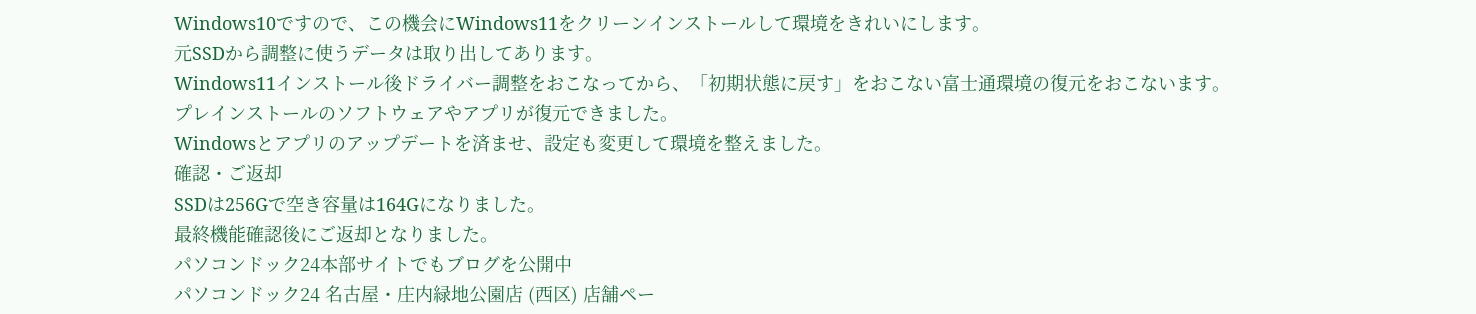Windows10ですので、この機会にWindows11をクリーンインストールして環境をきれいにします。
元SSDから調整に使うデータは取り出してあります。
Windows11インストール後ドライバー調整をおこなってから、「初期状態に戻す」をおこない富士通環境の復元をおこないます。
プレインストールのソフトウェアやアプリが復元できました。
Windowsとアプリのアップデートを済ませ、設定も変更して環境を整えました。
確認・ご返却
SSDは256Gで空き容量は164Gになりました。
最終機能確認後にご返却となりました。
パソコンドック24本部サイトでもブログを公開中
パソコンドック24 名古屋・庄内緑地公園店 (西区) 店舗ペー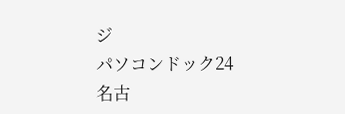ジ
パソコンドック24 名古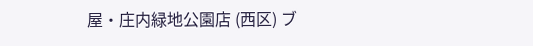屋・庄内緑地公園店 (西区) ブ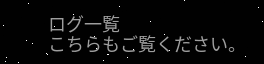ログ一覧
こちらもご覧ください。